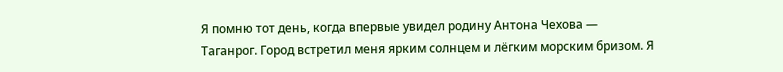Я помню тот день, когда впервые увидел родину Антона Чехова — Таганрог. Город встретил меня ярким солнцем и лёгким морским бризом. Я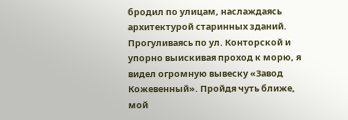бродил по улицам, наслаждаясь архитектурой старинных зданий. Прогуливаясь по ул. Конторской и упорно выискивая проход к морю, я видел огромную вывеску «Завод Кожевенный». Пройдя чуть ближе, мой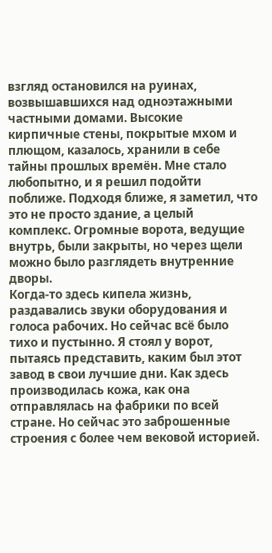взгляд остановился на руинах, возвышавшихся над одноэтажными частными домами. Высокие кирпичные стены, покрытые мхом и плющом, казалось, хранили в себе тайны прошлых времён. Мне стало любопытно, и я решил подойти поближе. Подходя ближе, я заметил, что это не просто здание, а целый комплекс. Огромные ворота, ведущие внутрь, были закрыты, но через щели можно было разглядеть внутренние дворы.
Когда-то здесь кипела жизнь, раздавались звуки оборудования и голоса рабочих. Но сейчас всё было тихо и пустынно. Я стоял у ворот, пытаясь представить, каким был этот завод в свои лучшие дни. Как здесь производилась кожа, как она отправлялась на фабрики по всей стране. Но сейчас это заброшенные строения с более чем вековой историей.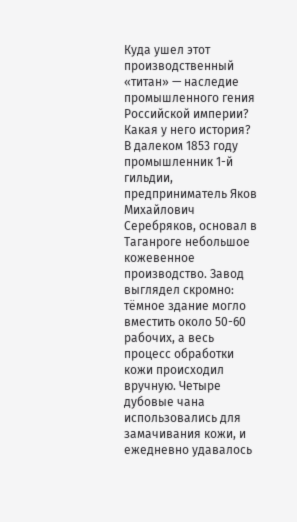Куда ушел этот производственный «титан» — наследие промышленного гения Российской империи? Какая у него история?
В далеком 1853 году промышленник 1-й гильдии, предприниматель Яков Михайлович Серебряков, основал в Таганроге небольшое кожевенное производство. Завод выглядел скромно: тёмное здание могло вместить около 50-60 рабочих, а весь процесс обработки кожи происходил вручную. Четыре дубовые чана использовались для замачивания кожи, и ежедневно удавалось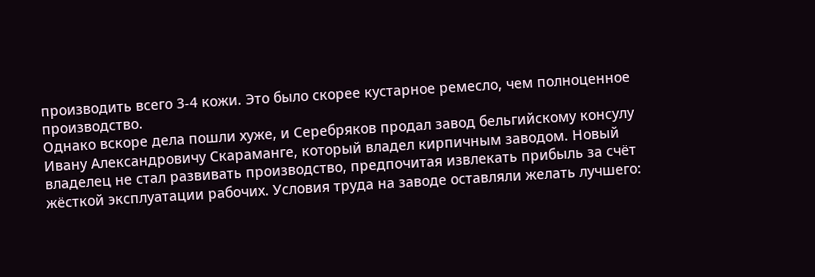производить всего 3-4 кожи. Это было скорее кустарное ремесло, чем полноценное производство.
Однако вскоре дела пошли хуже, и Серебряков продал завод бельгийскому консулу Ивану Александровичу Скараманге, который владел кирпичным заводом. Новый владелец не стал развивать производство, предпочитая извлекать прибыль за счёт жёсткой эксплуатации рабочих. Условия труда на заводе оставляли желать лучшего: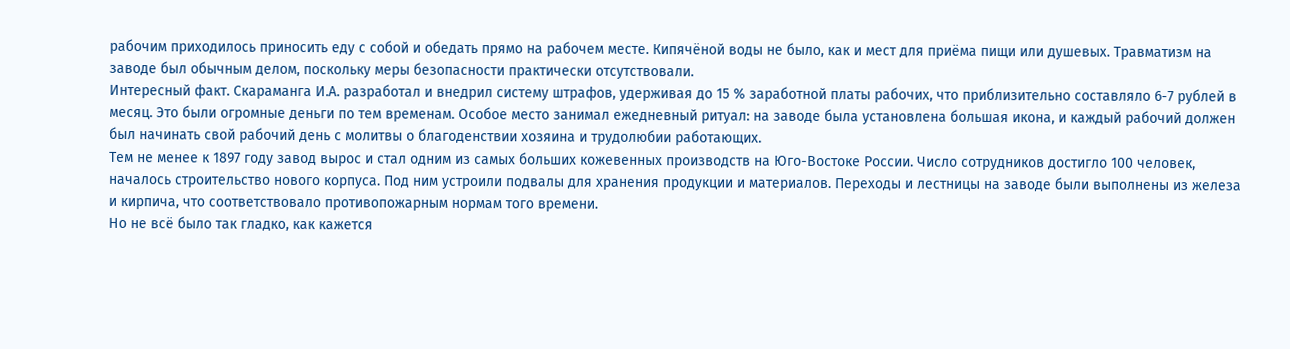рабочим приходилось приносить еду с собой и обедать прямо на рабочем месте. Кипячёной воды не было, как и мест для приёма пищи или душевых. Травматизм на заводе был обычным делом, поскольку меры безопасности практически отсутствовали.
Интересный факт. Скараманга И.А. разработал и внедрил систему штрафов, удерживая до 15 % заработной платы рабочих, что приблизительно составляло 6-7 рублей в месяц. Это были огромные деньги по тем временам. Особое место занимал ежедневный ритуал: на заводе была установлена большая икона, и каждый рабочий должен был начинать свой рабочий день с молитвы о благоденствии хозяина и трудолюбии работающих.
Тем не менее к 1897 году завод вырос и стал одним из самых больших кожевенных производств на Юго-Востоке России. Число сотрудников достигло 100 человек, началось строительство нового корпуса. Под ним устроили подвалы для хранения продукции и материалов. Переходы и лестницы на заводе были выполнены из железа и кирпича, что соответствовало противопожарным нормам того времени.
Но не всё было так гладко, как кажется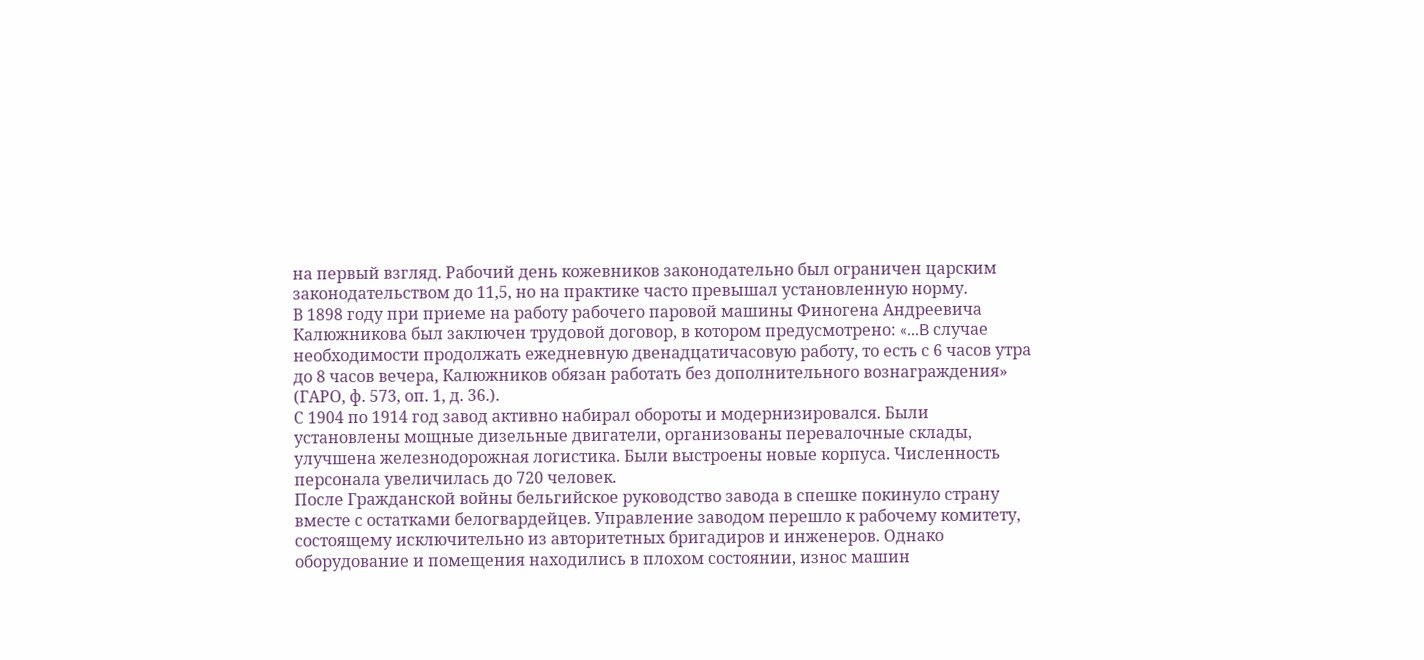на первый взгляд. Рабочий день кожевников законодательно был ограничен царским законодательством до 11,5, но на практике часто превышал установленную норму.
В 1898 году при приеме на работу рабочего паровой машины Финогена Андреевича Калюжникова был заключен трудовой договор, в котором предусмотрено: «...B случае необходимости продолжать ежедневную двенадцатичасовую работу, то есть с 6 часов утра до 8 часов вечера, Калюжников обязан работать без дополнительного вознаграждения» (ГАРО, ф. 573, оп. 1, д. 36.).
С 1904 по 1914 год завод активно набирал обороты и модернизировался. Были установлены мощные дизельные двигатели, организованы перевалочные склады, улучшена железнодорожная логистика. Были выстроены новые корпуса. Численность персонала увеличилась до 720 человек.
После Гражданской войны бельгийское руководство завода в спешке покинуло страну вместе с остатками белогвардейцев. Управление заводом перешло к рабочему комитету, состоящему исключительно из авторитетных бригадиров и инженеров. Однако оборудование и помещения находились в плохом состоянии, износ машин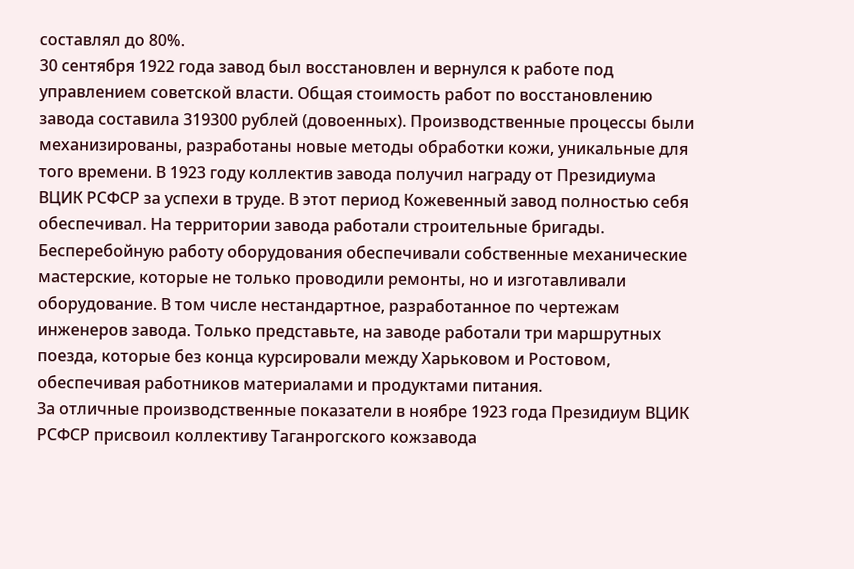составлял до 80%.
30 сентября 1922 года завод был восстановлен и вернулся к работе под управлением советской власти. Общая стоимость работ по восстановлению завода составила 319300 рублей (довоенных). Производственные процессы были механизированы, разработаны новые методы обработки кожи, уникальные для того времени. В 1923 году коллектив завода получил награду от Президиума ВЦИК РСФСР за успехи в труде. В этот период Кожевенный завод полностью себя обеспечивал. На территории завода работали строительные бригады. Бесперебойную работу оборудования обеспечивали собственные механические мастерские, которые не только проводили ремонты, но и изготавливали оборудование. В том числе нестандартное, разработанное по чертежам инженеров завода. Только представьте, на заводе работали три маршрутных поезда, которые без конца курсировали между Харьковом и Ростовом, обеспечивая работников материалами и продуктами питания.
За отличные производственные показатели в ноябре 1923 года Президиум ВЦИК РСФСР присвоил коллективу Таганрогского кожзавода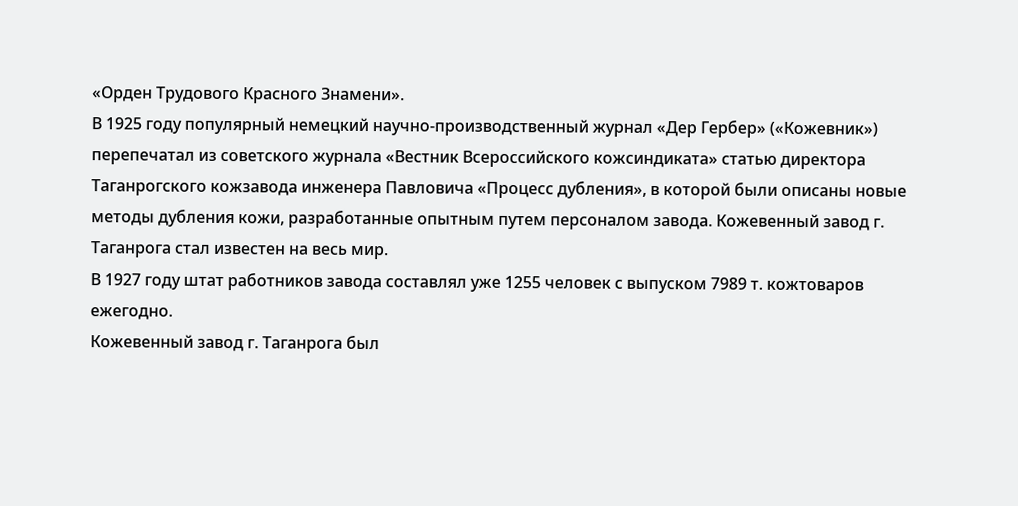«Орден Трудового Красного Знамени».
В 1925 году популярный немецкий научно-производственный журнал «Дер Гербер» («Кожевник») перепечатал из советского журнала «Вестник Всероссийского кожсиндиката» статью директора Таганрогского кожзавода инженера Павловича «Процесс дубления», в которой были описаны новые методы дубления кожи, разработанные опытным путем персоналом завода. Кожевенный завод г. Таганрога стал известен на весь мир.
В 1927 году штат работников завода составлял уже 1255 человек с выпуском 7989 т. кожтоваров ежегодно.
Кожевенный завод г. Таганрога был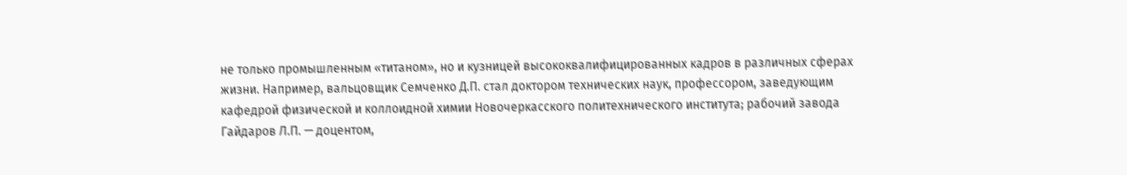не только промышленным «титаном», но и кузницей высококвалифицированных кадров в различных сферах жизни. Например, вальцовщик Семченко Д.П. стал доктором технических наук, профессором, заведующим кафедрой физической и коллоидной химии Новочеркасского политехнического института; рабочий завода Гайдаров Л.П. — доцентом,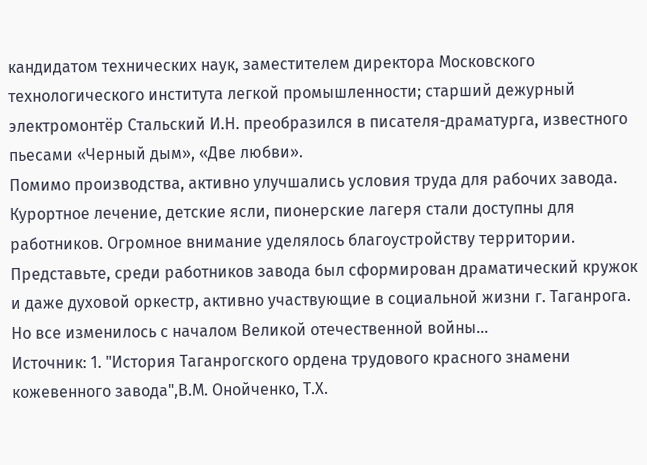кандидатом технических наук, заместителем директора Московского технологического института легкой промышленности; старший дежурный электромонтёр Стальский И.Н. преобразился в писателя-драматурга, известного пьесами «Черный дым», «Две любви».
Помимо производства, активно улучшались условия труда для рабочих завода. Курортное лечение, детские ясли, пионерские лагеря стали доступны для работников. Огромное внимание уделялось благоустройству территории. Представьте, среди работников завода был сформирован драматический кружок и даже духовой оркестр, активно участвующие в социальной жизни г. Таганрога.
Но все изменилось с началом Великой отечественной войны...
Источник: 1. "История Таганрогского ордена трудового красного знамени кожевенного завода",В.М. Онойченко, Т.Х.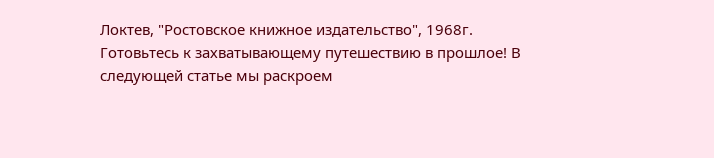Локтев, "Ростовское книжное издательство", 1968г.
Готовьтесь к захватывающему путешествию в прошлое! В следующей статье мы раскроем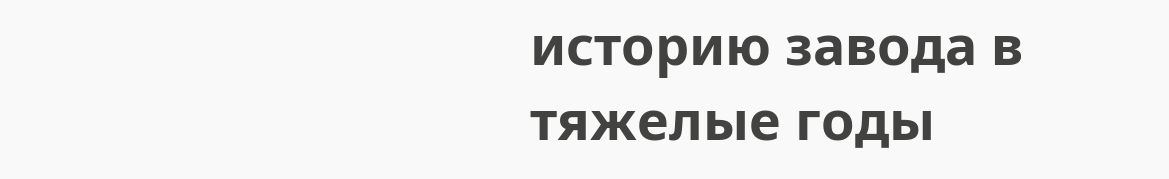историю завода в тяжелые годы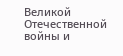Великой Отечественной войны и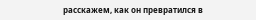расскажем, как он превратился в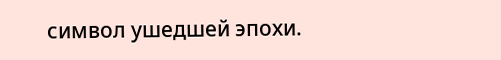символ ушедшей эпохи.